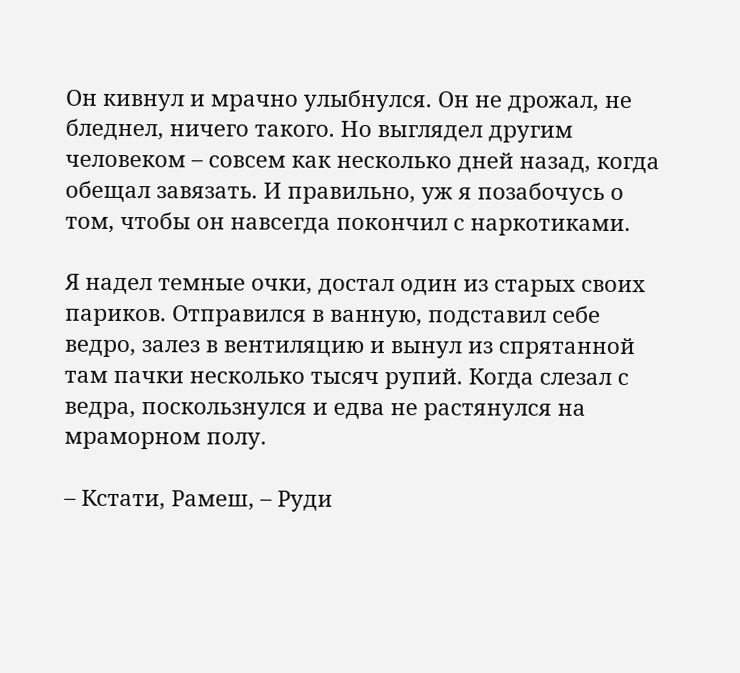Он кивнул и мрачно улыбнулся. Он не дрожал, не бледнел, ничего такого. Но выглядел другим человеком – совсем как несколько дней назад, когда обещал завязать. И правильно, уж я позабочусь о том, чтобы он навсегда покончил с наркотиками.

Я надел темные очки, достал один из старых своих париков. Отправился в ванную, подставил себе ведро, залез в вентиляцию и вынул из спрятанной там пачки несколько тысяч рупий. Когда слезал с ведра, поскользнулся и едва не растянулся на мраморном полу.

– Кстати, Рамеш, – Руди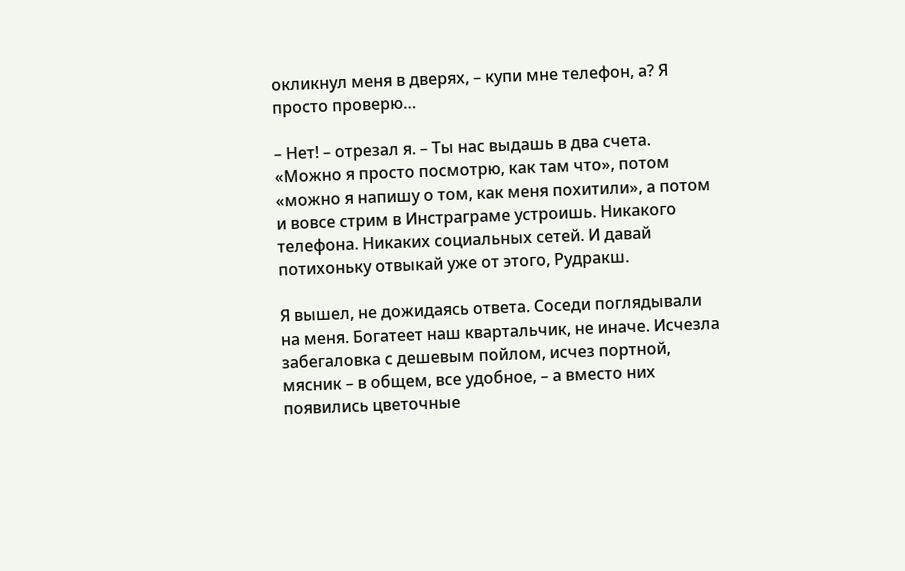окликнул меня в дверях, – купи мне телефон, а? Я просто проверю…

– Нет! – отрезал я. – Ты нас выдашь в два счета. «Можно я просто посмотрю, как там что», потом «можно я напишу о том, как меня похитили», а потом и вовсе стрим в Инстраграме устроишь. Никакого телефона. Никаких социальных сетей. И давай потихоньку отвыкай уже от этого, Рудракш.

Я вышел, не дожидаясь ответа. Соседи поглядывали на меня. Богатеет наш квартальчик, не иначе. Исчезла забегаловка с дешевым пойлом, исчез портной, мясник – в общем, все удобное, – а вместо них появились цветочные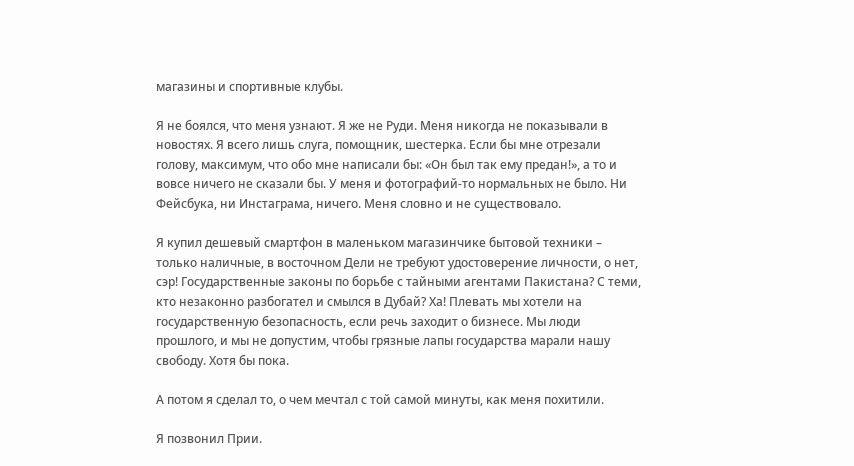магазины и спортивные клубы.

Я не боялся, что меня узнают. Я же не Руди. Меня никогда не показывали в новостях. Я всего лишь слуга, помощник, шестерка. Если бы мне отрезали голову, максимум, что обо мне написали бы: «Он был так ему предан!», а то и вовсе ничего не сказали бы. У меня и фотографий-то нормальных не было. Ни Фейсбука, ни Инстаграма, ничего. Меня словно и не существовало.

Я купил дешевый смартфон в маленьком магазинчике бытовой техники – только наличные, в восточном Дели не требуют удостоверение личности, о нет, сэр! Государственные законы по борьбе с тайными агентами Пакистана? С теми, кто незаконно разбогател и смылся в Дубай? Ха! Плевать мы хотели на государственную безопасность, если речь заходит о бизнесе. Мы люди прошлого, и мы не допустим, чтобы грязные лапы государства марали нашу свободу. Хотя бы пока.

А потом я сделал то, о чем мечтал с той самой минуты, как меня похитили.

Я позвонил Прии.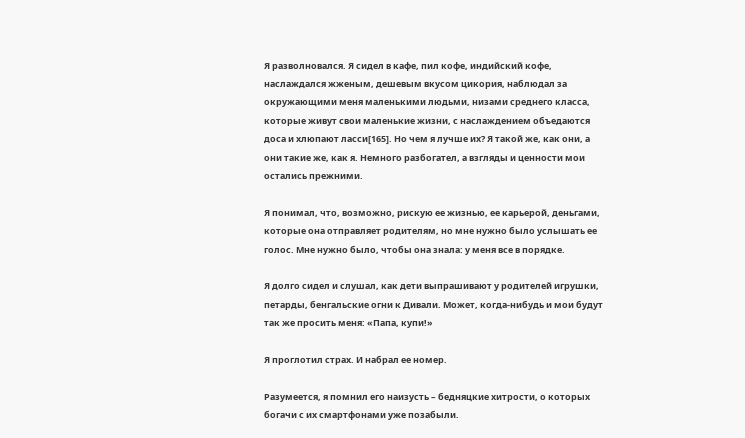Я разволновался. Я сидел в кафе, пил кофе, индийский кофе, наслаждался жженым, дешевым вкусом цикория, наблюдал за окружающими меня маленькими людьми, низами среднего класса, которые живут свои маленькие жизни, с наслаждением объедаются доса и хлюпают ласси[165]. Но чем я лучше их? Я такой же, как они, а они такие же, как я. Немного разбогател, а взгляды и ценности мои остались прежними.

Я понимал, что, возможно, рискую ее жизнью, ее карьерой, деньгами, которые она отправляет родителям, но мне нужно было услышать ее голос. Мне нужно было, чтобы она знала: у меня все в порядке.

Я долго сидел и слушал, как дети выпрашивают у родителей игрушки, петарды, бенгальские огни к Дивали. Может, когда-нибудь и мои будут так же просить меня: «Папа, купи!»

Я проглотил страх. И набрал ее номер.

Разумеется, я помнил его наизусть – бедняцкие хитрости, о которых богачи с их смартфонами уже позабыли.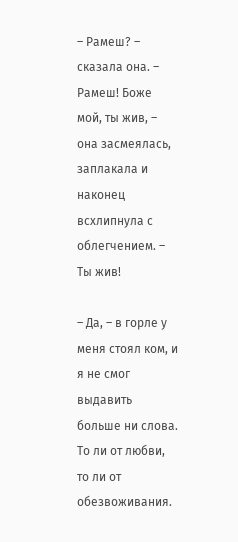– Рамеш? – сказала она. – Рамеш! Боже мой, ты жив, – она засмеялась, заплакала и наконец всхлипнула с облегчением. – Ты жив!

– Да, – в горле у меня стоял ком, и я не смог выдавить больше ни слова. То ли от любви, то ли от обезвоживания.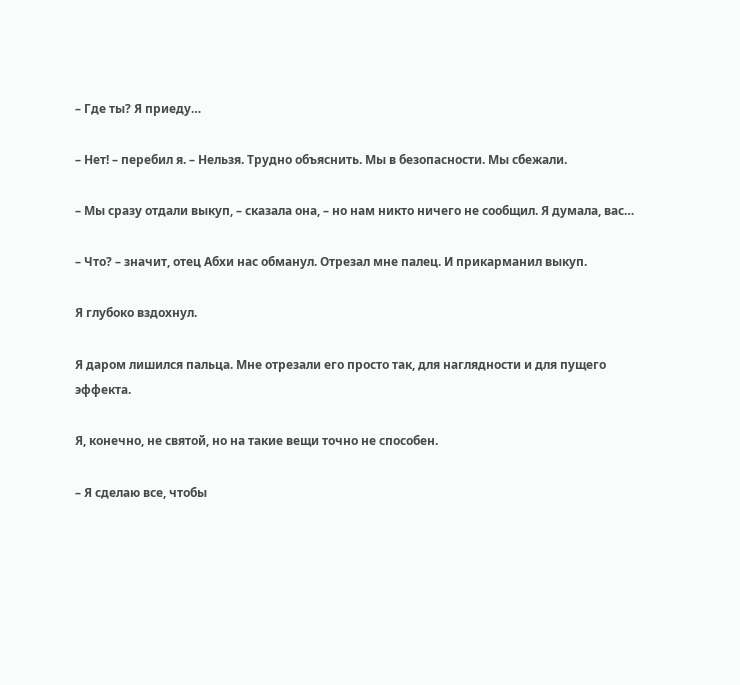– Где ты? Я приеду…

– Нет! – перебил я. – Нельзя. Трудно объяснить. Мы в безопасности. Мы сбежали.

– Мы сразу отдали выкуп, – сказала она, – но нам никто ничего не сообщил. Я думала, вас…

– Что? – значит, отец Абхи нас обманул. Отрезал мне палец. И прикарманил выкуп.

Я глубоко вздохнул.

Я даром лишился пальца. Мне отрезали его просто так, для наглядности и для пущего эффекта.

Я, конечно, не святой, но на такие вещи точно не способен.

– Я сделаю все, чтобы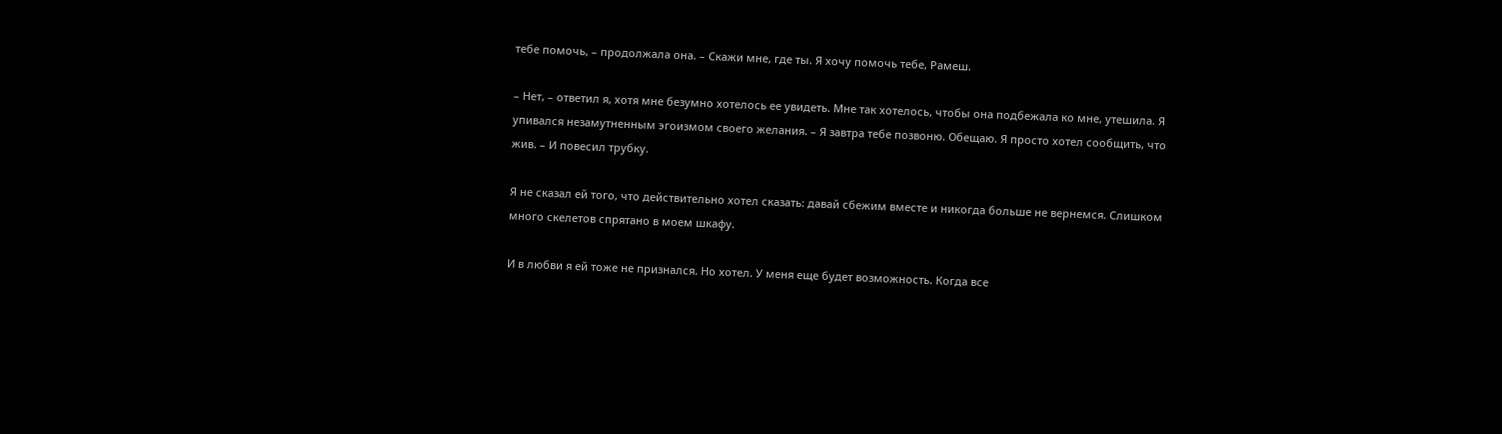тебе помочь, – продолжала она. – Скажи мне, где ты. Я хочу помочь тебе, Рамеш.

– Нет, – ответил я, хотя мне безумно хотелось ее увидеть. Мне так хотелось, чтобы она подбежала ко мне, утешила. Я упивался незамутненным эгоизмом своего желания. – Я завтра тебе позвоню. Обещаю. Я просто хотел сообщить, что жив. – И повесил трубку.

Я не сказал ей того, что действительно хотел сказать: давай сбежим вместе и никогда больше не вернемся. Слишком много скелетов спрятано в моем шкафу.

И в любви я ей тоже не признался. Но хотел. У меня еще будет возможность. Когда все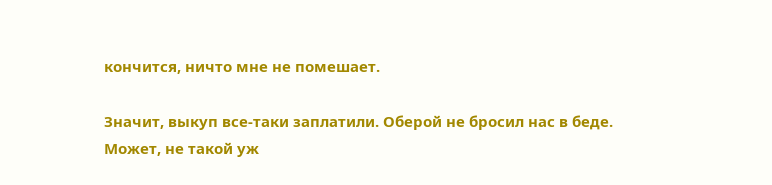кончится, ничто мне не помешает.

Значит, выкуп все-таки заплатили. Оберой не бросил нас в беде. Может, не такой уж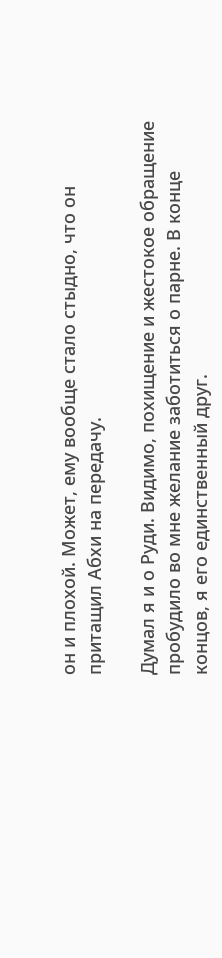он и плохой. Может, ему вообще стало стыдно, что он притащил Абхи на передачу.

Думал я и о Руди. Видимо, похищение и жестокое обращение пробудило во мне желание заботиться о парне. В конце концов, я его единственный друг.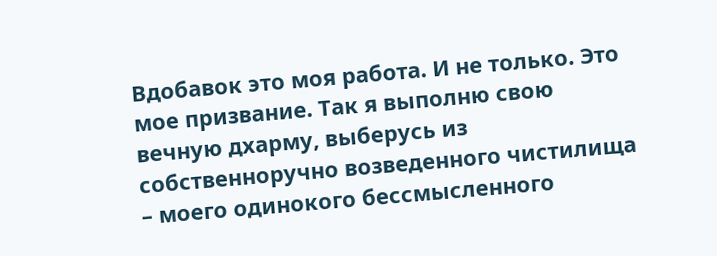Вдобавок это моя работа. И не только. Это мое призвание. Так я выполню свою вечную дхарму, выберусь из собственноручно возведенного чистилища – моего одинокого бессмысленного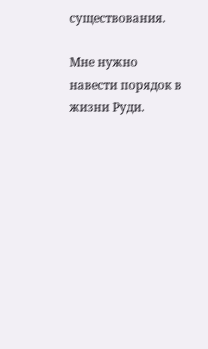существования.

Мне нужно навести порядок в жизни Руди.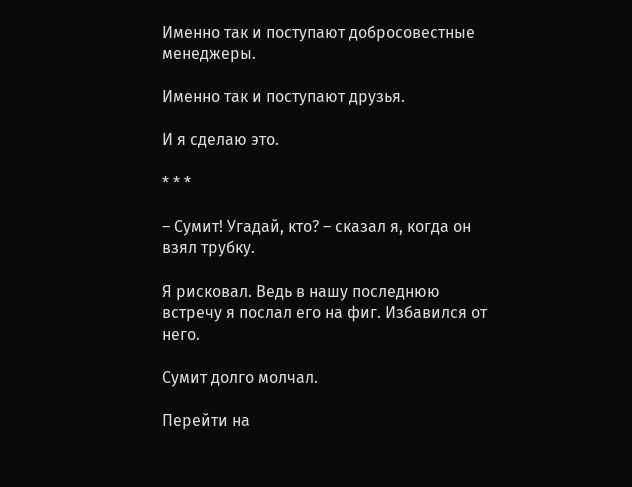Именно так и поступают добросовестные менеджеры.

Именно так и поступают друзья.

И я сделаю это.

* * *

– Сумит! Угадай, кто? – сказал я, когда он взял трубку.

Я рисковал. Ведь в нашу последнюю встречу я послал его на фиг. Избавился от него.

Сумит долго молчал.

Перейти на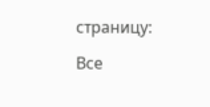страницу:

Все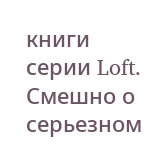книги серии Loft. Смешно о серьезном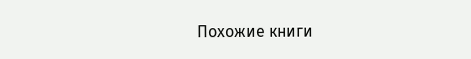Похожие книги